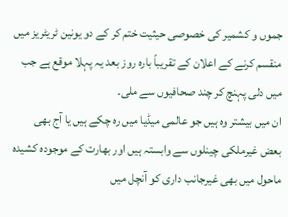جموں و کشمیر کی خصوصی حیثیت ختم کر کے دو یونین ٹریٹریز میں منقسم کرنے کے اعلان کے تقریباً بارہ روز بعد یہ پہلا موقع ہے جب میں دلی پہنچ کر چند صحافیوں سے ملی۔
ان میں بیشتر وہ ہیں جو عالمی میڈیا میں رہ چکے ہیں یا آج بھی بعض غیرملکی چینلوں سے وابستہ ہیں اور بھارت کے موجودہ کشیدہ ماحول میں بھی غیرجانب داری کو آنچل میں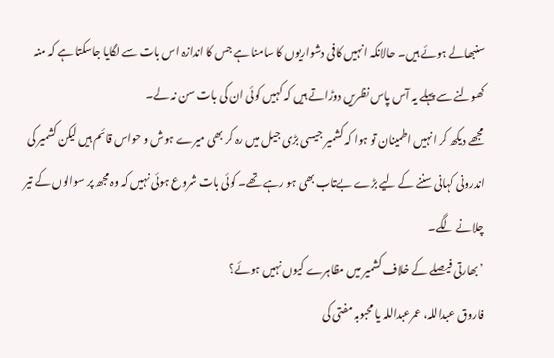سنبھالے ہوئے ہیں۔ حالانکہ انہیں کافی دشواریوں کا سامنا ہے جس کا اندازہ اس بات سے لگایا جاسکتا ہے کہ منہ کھولنے سے پہلے یہ آس پاس نظریں دوڑاتے ہیں کہ کہیں کوئی ان کی بات سن نہ لے۔
مجھے دیکھ کر انہیں اطمینان تو ہوا کہ کشمیر جیسی بڑی جیل میں رہ کر بھی میرے ہوش و حواس قائم ہیں لیکن کشمیر کی اندرونی کہانی سننے کے لیے بڑے بےتاب بھی ہو رہے تھے۔ کوئی بات شروع ہوئی نہیں کہ وہ مجھ پر سوالوں کے تیر چلانے لگے۔
’بھارتی فیصلے کے خلاف کشمیر میں مظاہرے کیوں نہیں ہوئے؟
فاروق عبداللہ، عمرعبداللہ یا محبوبہ مفتی کی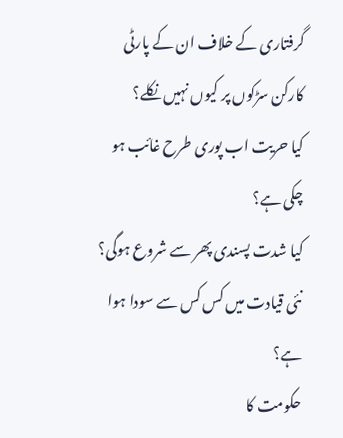گرفتاری کے خلاف ان کے پارٹی کارکن سڑکوں پر کیوں نہیں نکلے؟
کیا حریت اب پوری طرح غائب ہو چکی ہے؟
کیا شدت پسندی پھر سے شروع ہوگی؟
نئی قیادت میں کس کس سے سودا ہوا ہے؟
حکومت کا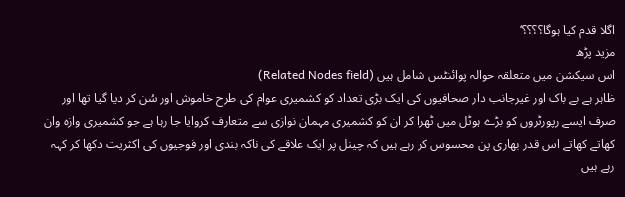اگلا قدم کیا ہوگا؟؟؟؟‘
مزید پڑھ
اس سیکشن میں متعلقہ حوالہ پوائنٹس شامل ہیں (Related Nodes field)
ظاہر ہے بے باک اور غیرجانب دار صحافیوں کی ایک بڑی تعداد کو کشمیری عوام کی طرح خاموش اور سُن کر دیا گیا تھا اور صرف ایسے رپورٹروں کو بڑے ہوٹل میں ٹھرا کر ان کو کشمیری مہمان نوازی سے متعارف کروایا جا رہا ہے جو کشمیری وازہ وان کھاتے کھاتے اس قدر بھاری پن محسوس کر رہے ہیں کہ چینل پر ایک علاقے کی ناکہ بندی اور فوجیوں کی اکثریت دکھا کر کہہ رہے ہیں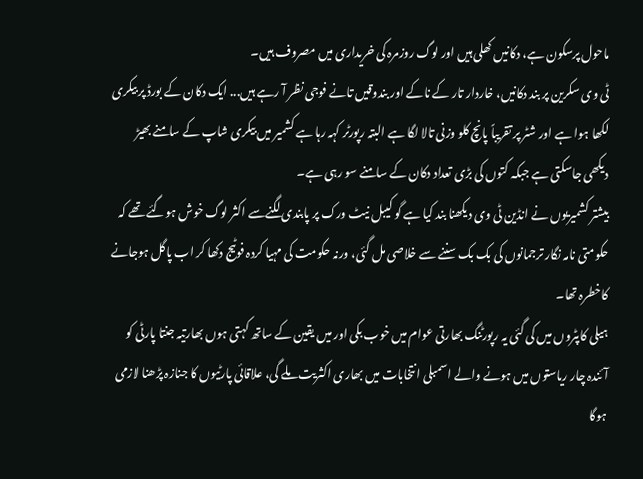ماحول پرسکون ہے، دکانیں کھلی ہیں اور لوگ روزمرہ کی خریداری میں مصروف ہیں۔
ٹی وی سکرین پر بند دکانیں، خاردار تار کے ناکے اور بندوقیں تانے فوجی نظر آ رہے ہیں... ایک دکان کے بورڈ پر بیکری لکھا ہوا ہے اور شٹر پر تقریباً پانچ کلو وزنی تالا لگا ہے البتہ رپورٹر کہہ رہا ہے کشمیر میں بیکری شاپ کے سامنے بھیڑ دیکھی جاسکتی ہے جبکہ کتوں کی بڑی تعداد دکان کے سامنے سو رہی ہے۔
بیشتر کشمیریوں نے انڈین ٹی وی دیکھنا بند کیا ہے گو کیبل نیٹ ورک پر پابندی لگنےسے اکثر لوگ خوش ہوگئے تھے کہ حکومتی نامہ نگار ترجمانوں کی بک بک سننے سے خلاصی مل گئی، ورنہ حکومت کی مہیا کردہ فوٹیج دکھا کر اب پاگل ہوجانے کاخطرہ تھا۔
ہیلی کاپٹروں میں کی گئی یہ رپورٹنگ بھارتی عوام میں خوب بکی اور میں یقین کے ساتھ کہتی ہوں بھارتیہ جنتا پارٹی کو آئندہ چار ریاستوں میں ہونے والے اسمبلی انتخابات میں بھاری اکثریت ملے گی، علاقائی پارٹیوں کا جنازہ پڑھنا لازمی ہوگا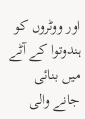اور ووٹروں کو ہندوتوا کے آٹے میں بنائی جانے والی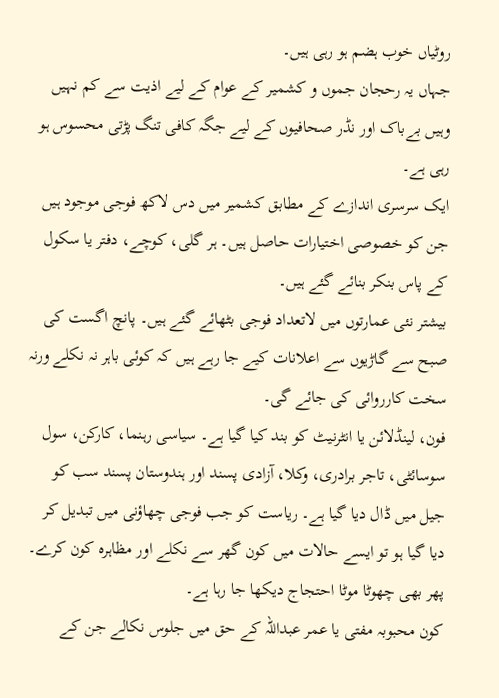روٹیاں خوب ہضم ہو رہی ہیں۔
جہاں یہ رحجان جموں و کشمیر کے عوام کے لیے اذیت سے کم نہیں وہیں بےباک اور نڈر صحافیوں کے لیے جگہ کافی تنگ پڑتی محسوس ہو رہی ہے۔
ایک سرسری اندازے کے مطابق کشمیر میں دس لاکھ فوجی موجود ہیں جن کو خصوصی اختیارات حاصل ہیں۔ ہر گلی، کوچے، دفتر یا سکول کے پاس بنکر بنائے گئے ہیں۔
بیشتر نئی عمارتوں میں لاتعداد فوجی بٹھائے گئے ہیں۔ پانچ اگست کی صبح سے گاڑیوں سے اعلانات کیے جا رہے ہیں کہ کوئی باہر نہ نکلے ورنہ سخت کارروائی کی جائے گی۔
فون، لینڈلائن یا انٹرنیٹ کو بند کیا گیا ہے۔ سیاسی رہنما، کارکن، سول سوسائٹی، تاجر برادری، وکلا، آزادی پسند اور ہندوستان پسند سب کو جیل میں ڈال دیا گیا ہے۔ ریاست کو جب فوجی چھاؤنی میں تبدیل کر دیا گیا ہو تو ایسے حالات میں کون گھر سے نکلے اور مظاہرہ کون کرے۔ پھر بھی چھوٹا موٹا احتجاج دیکھا جا رہا ہے۔
کون محبوبہ مفتی یا عمر عبداللہ کے حق میں جلوس نکالے جن کے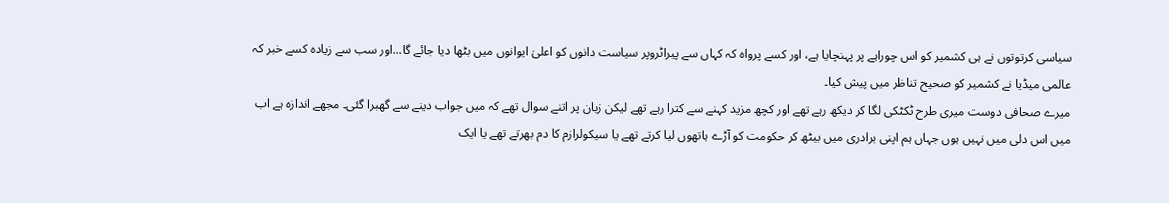سیاسی کرتوتوں نے ہی کشمیر کو اس چوراہے پر پہنچایا ہے، اور کسے پرواہ کہ کہاں سے پیراٹروپر سیاست دانوں کو اعلیٰ ایوانوں میں بٹھا دیا جائے گا...اور سب سے زیادہ کسے خبر کہ عالمی میڈیا نے کشمیر کو صحیح تناظر میں پیش کیا۔
میرے صحافی دوست میری طرح ٹکٹکی لگا کر دیکھ رہے تھے اور کچھ مزید کہنے سے کترا رہے تھے لیکن زبان پر اتنے سوال تھے کہ میں جواب دینے سے گھبرا گئی۔ مجھے اندازہ ہے اب میں اس دلی میں نہیں ہوں جہاں ہم اپنی برادری میں بیٹھ کر حکومت کو آڑے ہاتھوں لیا کرتے تھے یا سیکولرازم کا دم بھرتے تھے یا ایک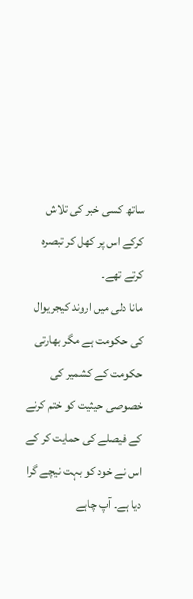ساتھ کسی خبر کی تلاش کرکے اس پر کھل کر تبصرہ کرتے تھے۔
مانا دلی میں اروند کیجریوال کی حکومت ہے مگر بھارتی حکومت کے کشمیر کی خصوصی حیثیت کو ختم کرنے کے فیصلے کی حمایت کر کے اس نے خود کو بہت نیچے گرا دیا ہے۔ آپ چاہے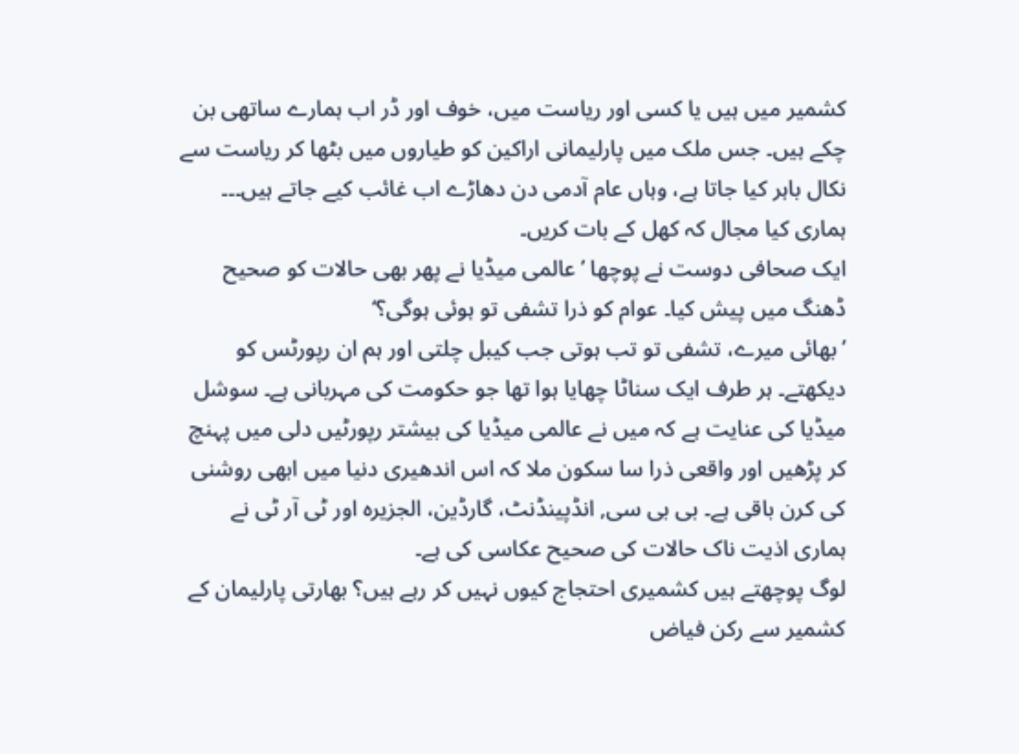کشمیر میں ہیں یا کسی اور ریاست میں، خوف اور ڈر اب ہمارے ساتھی بن چکے ہیں۔ جس ملک میں پارلیمانی اراکین کو طیاروں میں بٹھا کر ریاست سے نکال باہر کیا جاتا ہے، وہاں عام آدمی دن دھاڑے اب غائب کیے جاتے ہیں۔۔۔ ہماری کیا مجال کہ کھل کے بات کریں۔
ایک صحافی دوست نے پوچھا ’عالمی میڈیا نے پھر بھی حالات کو صحیح ڈھنگ میں پیش کیا۔ عوام کو ذرا تشفی تو ہوئی ہوگی؟‘
’بھائی میرے، تشفی تو تب ہوتی جب کیبل چلتی اور ہم ان رپورٹس کو دیکھتے۔ ہر طرف ایک سناٹا چھایا ہوا تھا جو حکومت کی مہربانی ہے۔ سوشل میڈیا کی عنایت ہے کہ میں نے عالمی میڈیا کی بیشتر رپورٹیں دلی میں پہنچ کر پڑھیں اور واقعی ذرا سا سکون ملا کہ اس اندھیری دنیا میں ابھی روشنی کی کرن باقی ہے۔ بی بی سی, انڈپینڈنٹ، گارڈین، الجزیرہ اور ٹی آر ٹی نے ہماری اذیت ناک حالات کی صحیح عکاسی کی ہے۔
لوگ پوچھتے ہیں کشمیری احتجاج کیوں نہیں کر رہے ہیں؟ بھارتی پارلیمان کے کشمیر سے رکن فیاض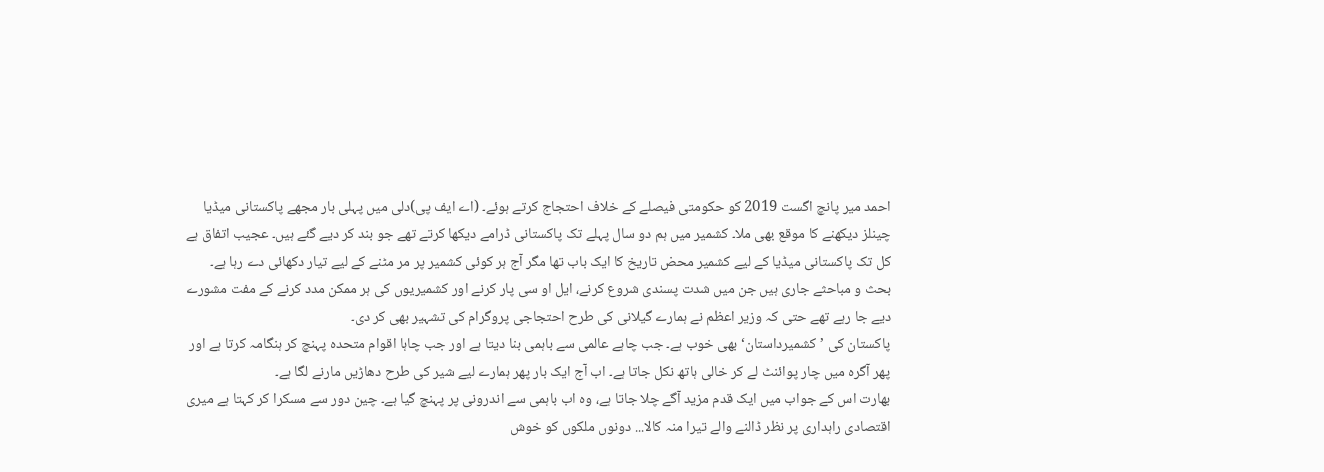احمد میر پانچ اگست 2019 کو حکومتی فیصلے کے خلاف احتجاج کرتے ہوئے۔ (اے ایف پی)دلی میں پہلی بار مجھے پاکستانی میڈیا چینلز دیکھنے کا موقع بھی ملا۔ کشمیر میں ہم دو سال پہلے تک پاکستانی ڈرامے دیکھا کرتے تھے جو بند کر دیے گئے ہیں۔ عجیب اتفاق ہے کل تک پاکستانی میڈیا کے لیے کشمیر محض تاریخ کا ایک باب تھا مگر آج ہر کوئی کشمیر پر مر مٹنے کے لیے تیار دکھائی دے رہا ہے۔
بحث و مباحثے جاری ہیں جن میں شدت پسندی شروع کرنے، ایل او سی پار کرنے اور کشمیریوں کی ہر ممکن مدد کرنے کے مفت مشورے دیے جا رہے تھے حتی کہ وزیر اعظم نے ہمارے گیلانی کی طرح احتجاجی پروگرام کی تشہیر بھی کر دی۔
پاکستان کی ’کشمیرداستان‘ بھی خوب ہے۔ جب چاہے عالمی سے باہمی بنا دیتا ہے اور جب چاہا اقوام متحدہ پہنچ کر ہنگامہ کرتا ہے اور پھر آگرہ میں چار پوائنٹ لے کر خالی ہاتھ نکل جاتا ہے۔ اب آج ایک بار پھر ہمارے لیے شیر کی طرح دھاڑیں مارنے لگا ہے۔
بھارت اس کے جواب میں ایک قدم مزید آگے چلا جاتا ہے، وہ اب باہمی سے اندرونی پر پہنچ گیا ہے۔ چین دور سے مسکرا کر کہتا ہے میری اقتصادی راہداری پر نظر ڈالنے والے تیرا منہ کالا... دونوں ملکوں کو خوش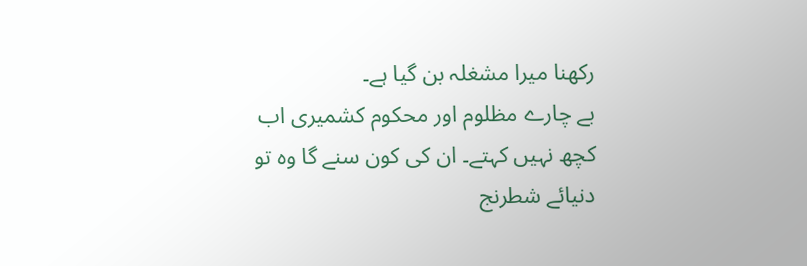رکھنا میرا مشغلہ بن گیا ہے۔
بے چارے مظلوم اور محکوم کشمیری اب کچھ نہیں کہتے۔ ان کی کون سنے گا وہ تو دنیائے شطرنج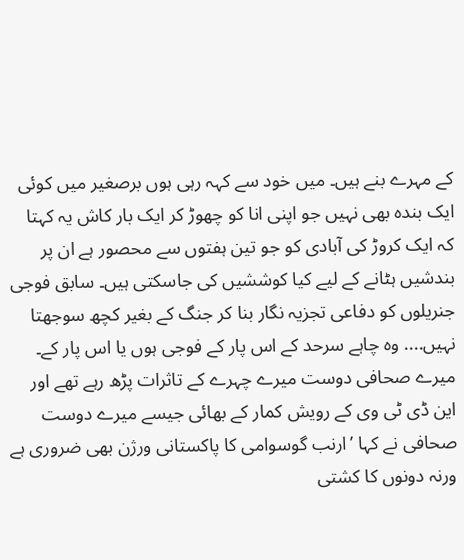کے مہرے بنے ہیں۔ میں خود سے کہہ رہی ہوں برصغیر میں کوئی ایک بندہ بھی نہیں جو اپنی انا کو چھوڑ کر ایک بار کاش یہ کہتا کہ ایک کروڑ کی آبادی کو جو تین ہفتوں سے محصور ہے ان پر بندشیں ہٹانے کے لیے کیا کوششیں کی جاسکتی ہیں۔ سابق فوجی جنریلوں کو دفاعی تجزیہ نگار بنا کر جنگ کے بغیر کچھ سوجھتا نہیں.... وہ چاہے سرحد کے اس پار کے فوجی ہوں یا اس پار کے۔
میرے صحافی دوست میرے چہرے کے تاثرات پڑھ رہے تھے اور این ڈی ٹی وی کے رویش کمار کے بھائی جیسے میرے دوست صحافی نے کہا ’ارنب گوسوامی کا پاکستانی ورژن بھی ضروری ہے ورنہ دونوں کا کشتی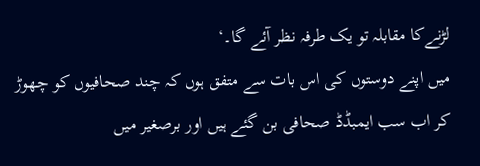لڑنےکا مقابلہ تو یک طرفہ نظر آئے گا۔‘
میں اپنے دوستوں کی اس بات سے متفق ہوں کہ چند صحافیوں کو چھوڑ کر اب سب ایمبڈڈ صحافی بن گئے ہیں اور برصغیر میں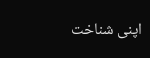اپنی شناخت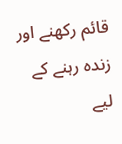قائم رکھنے اور زندہ رہنے کے لیے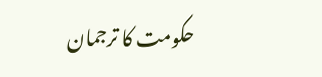حکومت کا ترجمان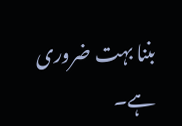بننا بہت ضروری ہے۔